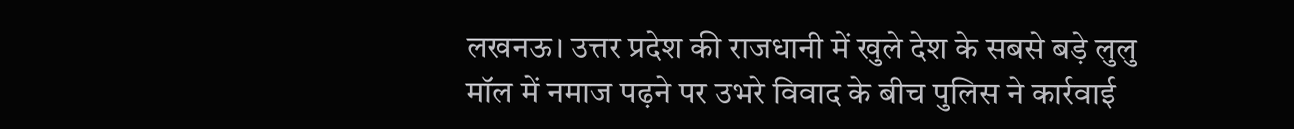लखनऊ। उत्तर प्रदेश की राजधानी में खुले देश के सबसे बड़े लुलु मॉल में नमाज पढ़ने पर उभरे विवाद के बीच पुलिस ने कार्रवाई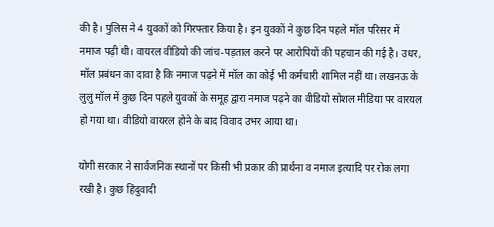की है। पुलिस ने 4 युवकों को गिरफ्तार किया है। इन युवकों ने कुछ दिन पहले मॉल परिसर में नमाज पढ़ी थी। वायरल वीडियो की जांच-पड़ताल करने पर आरोपियों की पहचान की गई है। उधर, मॉल प्रबंधन का दावा है कि नमाज पढ़ने में मॉल का कोई भी कर्मचारी शामिल नहीं था। लखनऊ के लुलु मॉल में कुछ दिन पहले युवकों के समूह द्वारा नमाज पढ़ने का वीडियो सोशल मीडिया पर वारयल हो गया था। वीडियो वायरल होने के बाद विवाद उभर आया था।

योगी सरकार ने सार्वजनिक स्थानों पर किसी भी प्रकार की प्रार्थना व नमाज इत्यादि पर रोक लगा रखी है। कुछ हिंदुवादी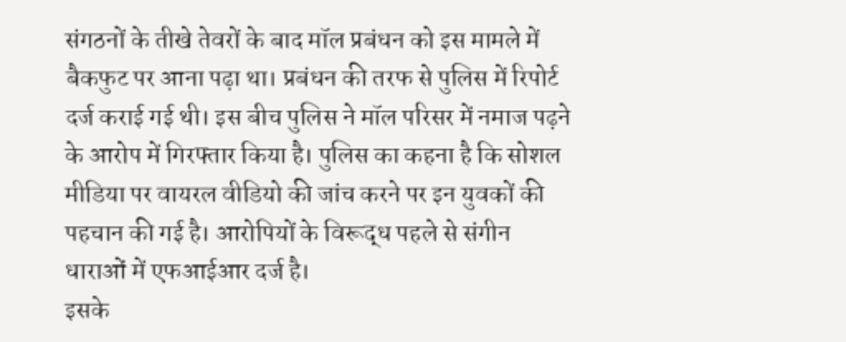संगठनों के तीखे तेवरों के बाद मॉल प्रबंधन को इस मामले में बैकफुट पर आना पढ़ा था। प्रबंधन की तरफ से पुलिस में रिपोर्ट दर्ज कराई गई थी। इस बीच पुलिस ने मॉल परिसर में नमाज पढ़ने के आरोप में गिरफ्तार किया है। पुलिस का कहना है कि सोशल मीडिया पर वायरल वीडियो की जांच करने पर इन युवकों की पहचान की गई है। आरोपियों के विरूद्ध पहले से संगीन धाराओं में एफआईआर दर्ज है।
इसके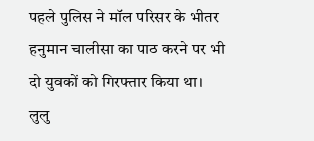पहले पुलिस ने मॉल परिसर के भीतर हनुमान चालीसा का पाठ करने पर भी दो युवकों को गिरफ्तार किया था। लुलु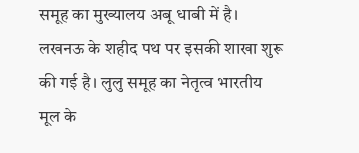समूह का मुख्यालय अबू धाबी में है। लखनऊ के शहीद पथ पर इसकी शाखा शुरू की गई है। लुलु समूह का नेतृत्व भारतीय मूल के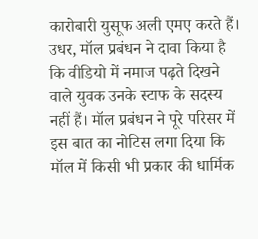कारोबारी युसूफ अली एमए करते हैं। उधर, मॉल प्रबंधन ने दावा किया है कि वीडियो में नमाज पढ़ते दिखने वाले युवक उनके स्टाफ के सदस्य नहीं हैं। मॉल प्रबंधन ने पूरे परिसर में इस बात का नोटिस लगा दिया कि मॉल में किसी भी प्रकार की धार्मिक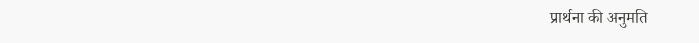प्रार्थना की अनुमति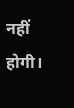नहीं होगी।